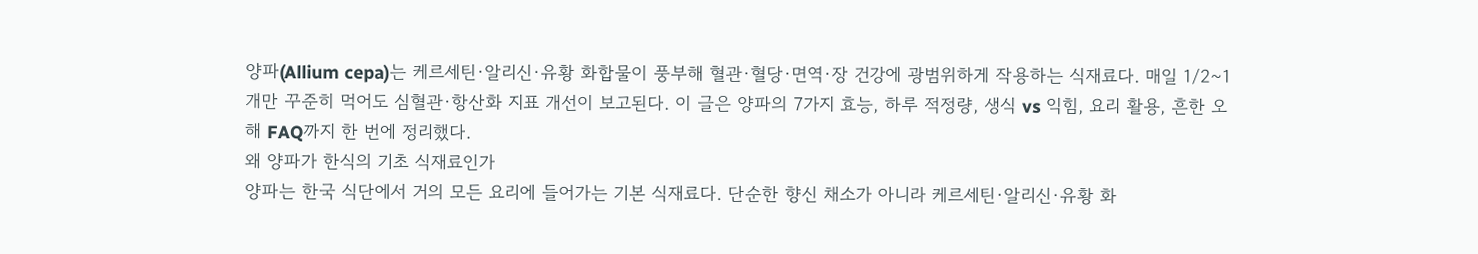양파(Allium cepa)는 케르세틴·알리신·유황 화합물이 풍부해 혈관·혈당·면역·장 건강에 광범위하게 작용하는 식재료다. 매일 1/2~1개만 꾸준히 먹어도 심혈관·항산화 지표 개선이 보고된다. 이 글은 양파의 7가지 효능, 하루 적정량, 생식 vs 익힘, 요리 활용, 흔한 오해 FAQ까지 한 번에 정리했다.
왜 양파가 한식의 기초 식재료인가
양파는 한국 식단에서 거의 모든 요리에 들어가는 기본 식재료다. 단순한 향신 채소가 아니라 케르세틴·알리신·유황 화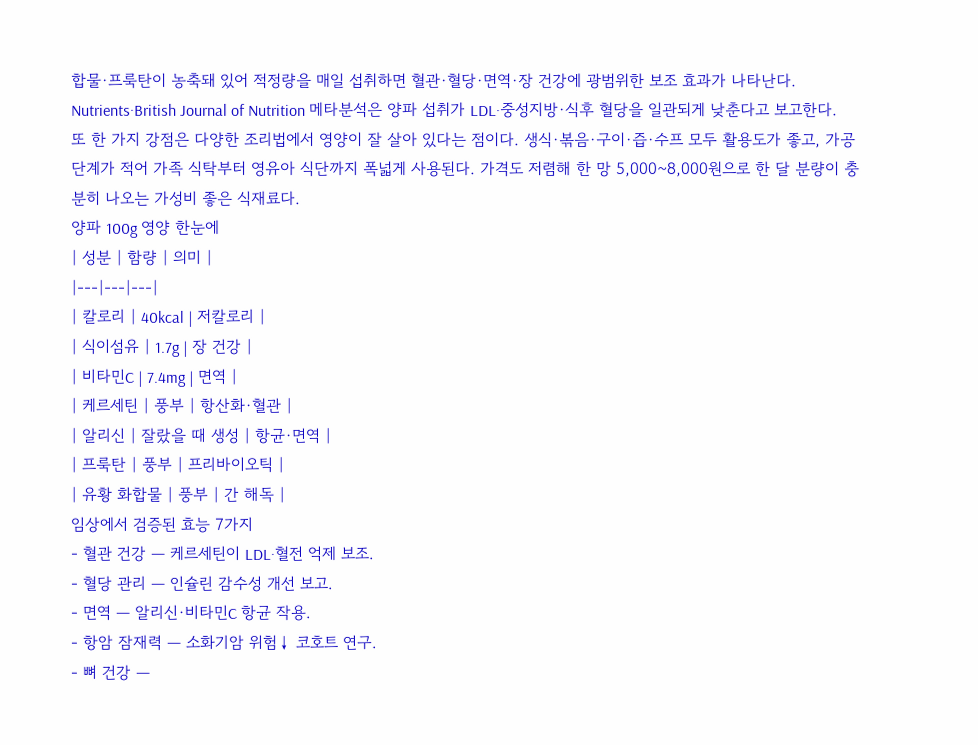합물·프룩탄이 농축돼 있어 적정량을 매일 섭취하면 혈관·혈당·면역·장 건강에 광범위한 보조 효과가 나타난다. Nutrients·British Journal of Nutrition 메타분석은 양파 섭취가 LDL·중성지방·식후 혈당을 일관되게 낮춘다고 보고한다.
또 한 가지 강점은 다양한 조리법에서 영양이 잘 살아 있다는 점이다. 생식·볶음·구이·즙·수프 모두 활용도가 좋고, 가공 단계가 적어 가족 식탁부터 영유아 식단까지 폭넓게 사용된다. 가격도 저렴해 한 망 5,000~8,000원으로 한 달 분량이 충분히 나오는 가성비 좋은 식재료다.
양파 100g 영양 한눈에
| 성분 | 함량 | 의미 |
|---|---|---|
| 칼로리 | 40kcal | 저칼로리 |
| 식이섬유 | 1.7g | 장 건강 |
| 비타민C | 7.4mg | 면역 |
| 케르세틴 | 풍부 | 항산화·혈관 |
| 알리신 | 잘랐을 때 생성 | 항균·면역 |
| 프룩탄 | 풍부 | 프리바이오틱 |
| 유황 화합물 | 풍부 | 간 해독 |
임상에서 검증된 효능 7가지
- 혈관 건강 — 케르세틴이 LDL·혈전 억제 보조.
- 혈당 관리 — 인슐린 감수성 개선 보고.
- 면역 — 알리신·비타민C 항균 작용.
- 항암 잠재력 — 소화기암 위험↓ 코호트 연구.
- 뼈 건강 —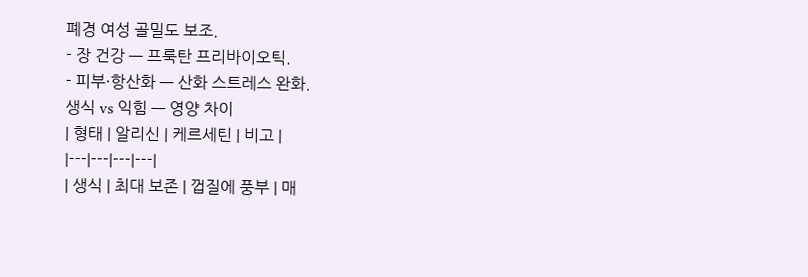폐경 여성 골밀도 보조.
- 장 건강 — 프룩탄 프리바이오틱.
- 피부·항산화 — 산화 스트레스 완화.
생식 vs 익힘 — 영양 차이
| 형태 | 알리신 | 케르세틴 | 비고 |
|---|---|---|---|
| 생식 | 최대 보존 | 껍질에 풍부 | 매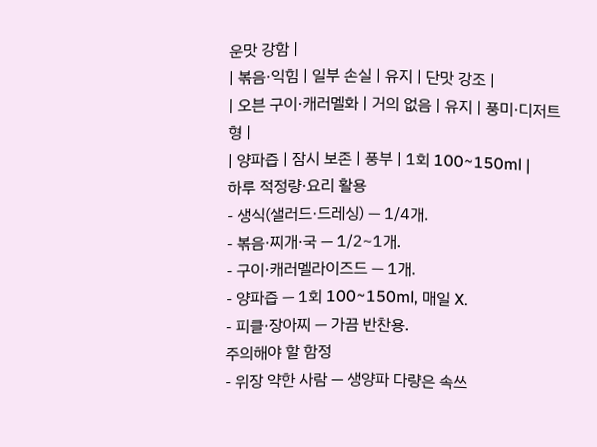운맛 강함 |
| 볶음·익힘 | 일부 손실 | 유지 | 단맛 강조 |
| 오븐 구이·캐러멜화 | 거의 없음 | 유지 | 풍미·디저트형 |
| 양파즙 | 잠시 보존 | 풍부 | 1회 100~150ml |
하루 적정량·요리 활용
- 생식(샐러드·드레싱) — 1/4개.
- 볶음·찌개·국 — 1/2~1개.
- 구이·캐러멜라이즈드 — 1개.
- 양파즙 — 1회 100~150ml, 매일 X.
- 피클·장아찌 — 가끔 반찬용.
주의해야 할 함정
- 위장 약한 사람 — 생양파 다량은 속쓰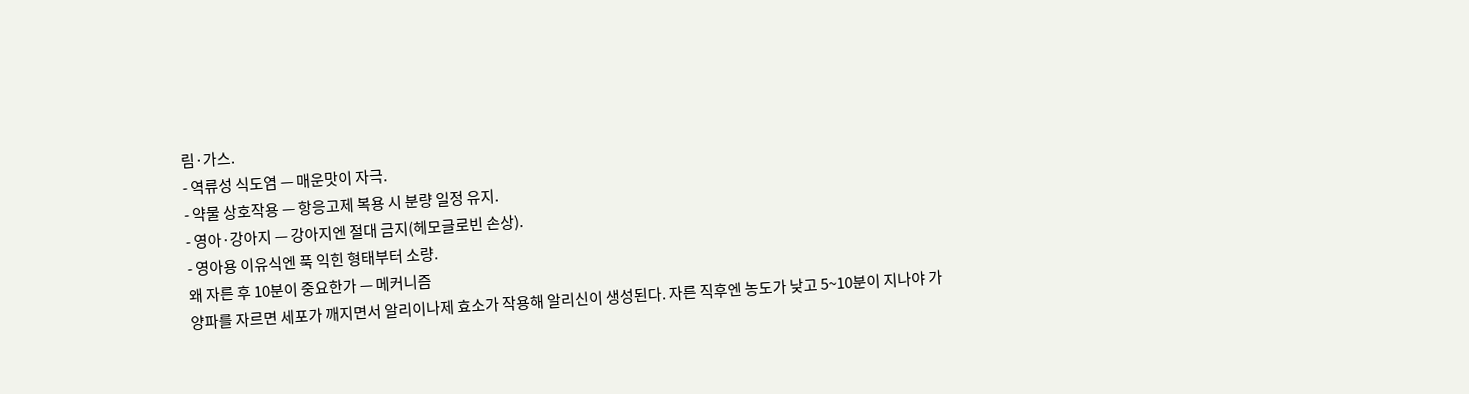림·가스.
- 역류성 식도염 — 매운맛이 자극.
- 약물 상호작용 — 항응고제 복용 시 분량 일정 유지.
- 영아·강아지 — 강아지엔 절대 금지(헤모글로빈 손상).
- 영아용 이유식엔 푹 익힌 형태부터 소량.
왜 자른 후 10분이 중요한가 — 메커니즘
양파를 자르면 세포가 깨지면서 알리이나제 효소가 작용해 알리신이 생성된다. 자른 직후엔 농도가 낮고 5~10분이 지나야 가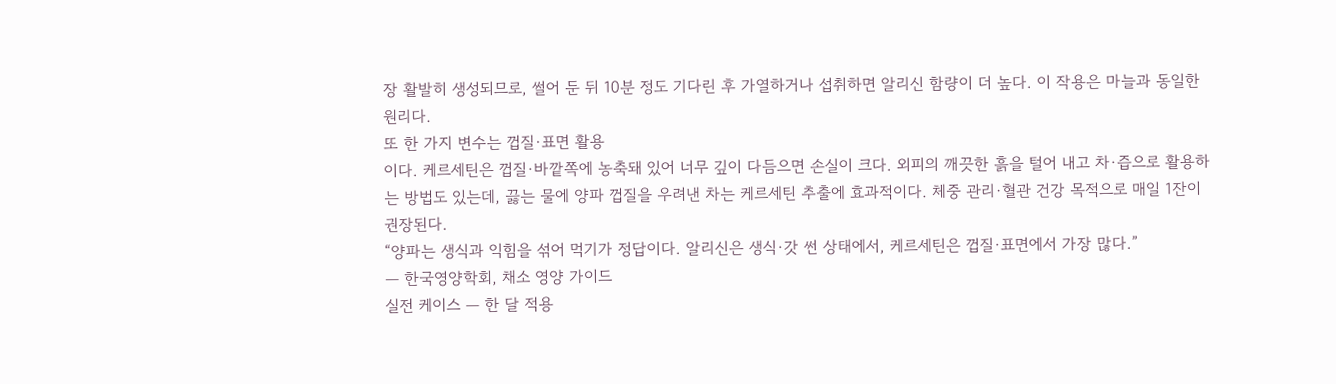장 활발히 생성되므로, 썰어 둔 뒤 10분 정도 기다린 후 가열하거나 섭취하면 알리신 함량이 더 높다. 이 작용은 마늘과 동일한 원리다.
또 한 가지 변수는 껍질·표면 활용
이다. 케르세틴은 껍질·바깥쪽에 농축돼 있어 너무 깊이 다듬으면 손실이 크다. 외피의 깨끗한 흙을 털어 내고 차·즙으로 활용하는 방법도 있는데, 끓는 물에 양파 껍질을 우려낸 차는 케르세틴 추출에 효과적이다. 체중 관리·혈관 건강 목적으로 매일 1잔이 권장된다.
“양파는 생식과 익힘을 섞어 먹기가 정답이다. 알리신은 생식·갓 썬 상태에서, 케르세틴은 껍질·표면에서 가장 많다.”
— 한국영양학회, 채소 영양 가이드
실전 케이스 — 한 달 적용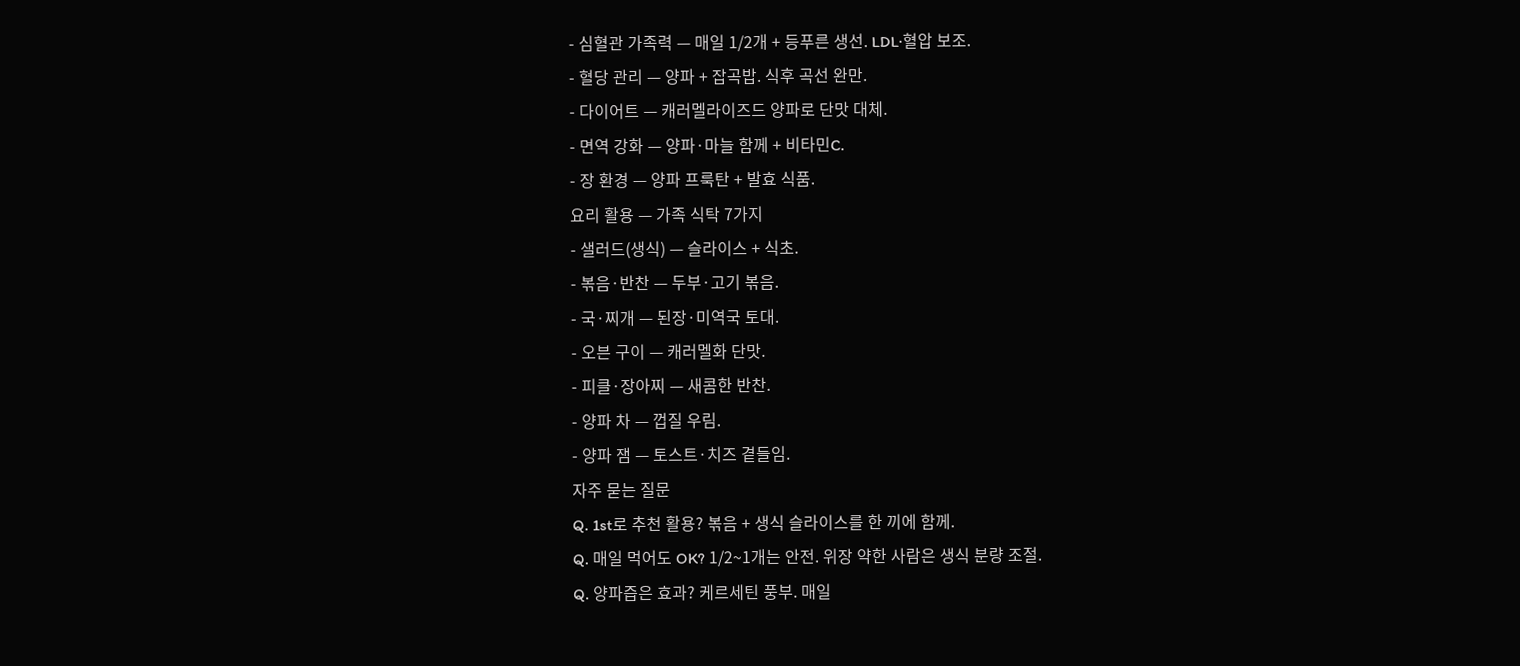- 심혈관 가족력 — 매일 1/2개 + 등푸른 생선. LDL·혈압 보조.
- 혈당 관리 — 양파 + 잡곡밥. 식후 곡선 완만.
- 다이어트 — 캐러멜라이즈드 양파로 단맛 대체.
- 면역 강화 — 양파·마늘 함께 + 비타민C.
- 장 환경 — 양파 프룩탄 + 발효 식품.
요리 활용 — 가족 식탁 7가지
- 샐러드(생식) — 슬라이스 + 식초.
- 볶음·반찬 — 두부·고기 볶음.
- 국·찌개 — 된장·미역국 토대.
- 오븐 구이 — 캐러멜화 단맛.
- 피클·장아찌 — 새콤한 반찬.
- 양파 차 — 껍질 우림.
- 양파 잼 — 토스트·치즈 곁들임.
자주 묻는 질문
Q. 1st로 추천 활용? 볶음 + 생식 슬라이스를 한 끼에 함께.
Q. 매일 먹어도 OK? 1/2~1개는 안전. 위장 약한 사람은 생식 분량 조절.
Q. 양파즙은 효과? 케르세틴 풍부. 매일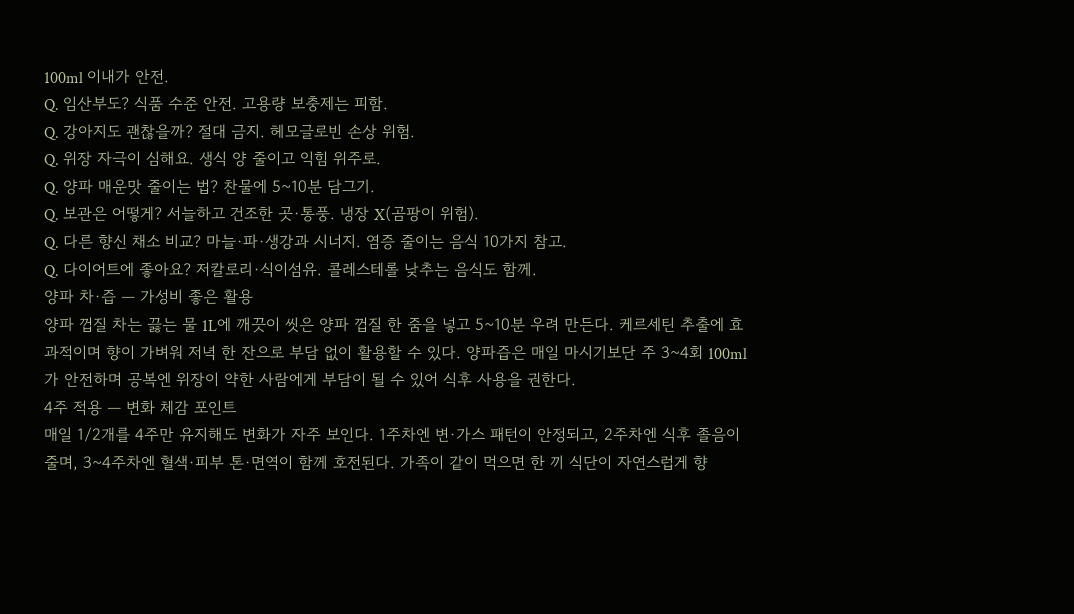100ml 이내가 안전.
Q. 임산부도? 식품 수준 안전. 고용량 보충제는 피함.
Q. 강아지도 괜찮을까? 절대 금지. 헤모글로빈 손상 위험.
Q. 위장 자극이 심해요. 생식 양 줄이고 익힘 위주로.
Q. 양파 매운맛 줄이는 법? 찬물에 5~10분 담그기.
Q. 보관은 어떻게? 서늘하고 건조한 곳·통풍. 냉장 X(곰팡이 위험).
Q. 다른 향신 채소 비교? 마늘·파·생강과 시너지. 염증 줄이는 음식 10가지 참고.
Q. 다이어트에 좋아요? 저칼로리·식이섬유. 콜레스테롤 낮추는 음식도 함께.
양파 차·즙 — 가성비 좋은 활용
양파 껍질 차는 끓는 물 1L에 깨끗이 씻은 양파 껍질 한 줌을 넣고 5~10분 우려 만든다. 케르세틴 추출에 효과적이며 향이 가벼워 저녁 한 잔으로 부담 없이 활용할 수 있다. 양파즙은 매일 마시기보단 주 3~4회 100ml가 안전하며 공복엔 위장이 약한 사람에게 부담이 될 수 있어 식후 사용을 권한다.
4주 적용 — 변화 체감 포인트
매일 1/2개를 4주만 유지해도 변화가 자주 보인다. 1주차엔 변·가스 패턴이 안정되고, 2주차엔 식후 졸음이 줄며, 3~4주차엔 혈색·피부 톤·면역이 함께 호전된다. 가족이 같이 먹으면 한 끼 식단이 자연스럽게 향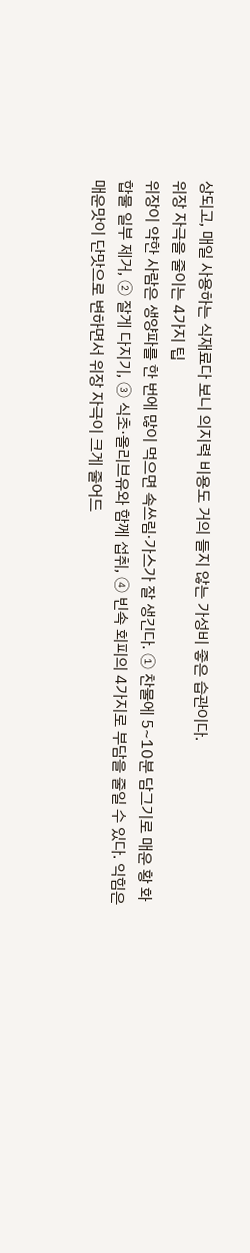상되고, 매일 사용하는 식재료다 보니 의지력 비용도 거의 들지 않는 가성비 좋은 습관이다.
위장 자극을 줄이는 4가지 팁
위장이 약한 사람은 생양파를 한 번에 많이 먹으면 속쓰림·가스가 잘 생긴다. ① 찬물에 5~10분 담그기로 매운 황 화합물 일부 제거, ② 잘게 다지기, ③ 식초·올리브유와 함께 섭취, ④ 빈속 회피의 4가지로 부담을 줄일 수 있다. 익힘은 매운맛이 단맛으로 변하면서 위장 자극이 크게 줄어드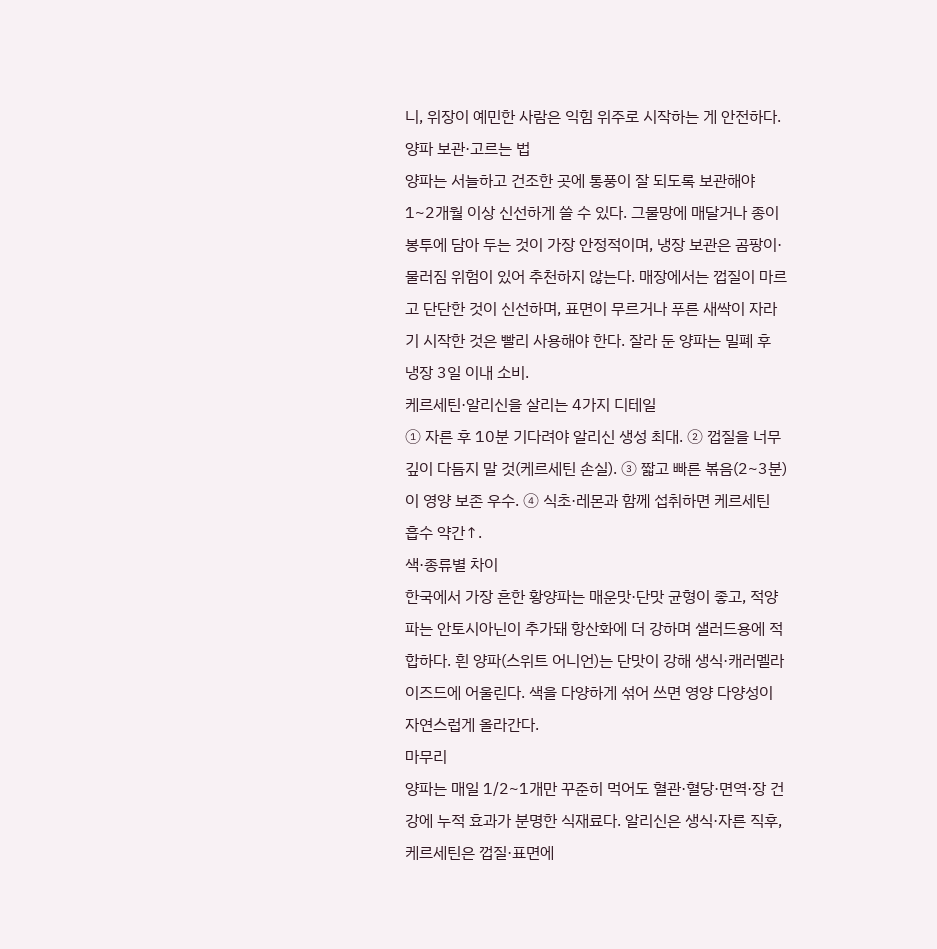니, 위장이 예민한 사람은 익힘 위주로 시작하는 게 안전하다.
양파 보관·고르는 법
양파는 서늘하고 건조한 곳에 통풍이 잘 되도록 보관해야 1~2개월 이상 신선하게 쓸 수 있다. 그물망에 매달거나 종이봉투에 담아 두는 것이 가장 안정적이며, 냉장 보관은 곰팡이·물러짐 위험이 있어 추천하지 않는다. 매장에서는 껍질이 마르고 단단한 것이 신선하며, 표면이 무르거나 푸른 새싹이 자라기 시작한 것은 빨리 사용해야 한다. 잘라 둔 양파는 밀폐 후 냉장 3일 이내 소비.
케르세틴·알리신을 살리는 4가지 디테일
① 자른 후 10분 기다려야 알리신 생성 최대. ② 껍질을 너무 깊이 다듬지 말 것(케르세틴 손실). ③ 짧고 빠른 볶음(2~3분)이 영양 보존 우수. ④ 식초·레몬과 함께 섭취하면 케르세틴 흡수 약간↑.
색·종류별 차이
한국에서 가장 흔한 황양파는 매운맛·단맛 균형이 좋고, 적양파는 안토시아닌이 추가돼 항산화에 더 강하며 샐러드용에 적합하다. 흰 양파(스위트 어니언)는 단맛이 강해 생식·캐러멜라이즈드에 어울린다. 색을 다양하게 섞어 쓰면 영양 다양성이 자연스럽게 올라간다.
마무리
양파는 매일 1/2~1개만 꾸준히 먹어도 혈관·혈당·면역·장 건강에 누적 효과가 분명한 식재료다. 알리신은 생식·자른 직후, 케르세틴은 껍질·표면에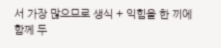서 가장 많으므로 생식 + 익힘을 한 끼에 함께 두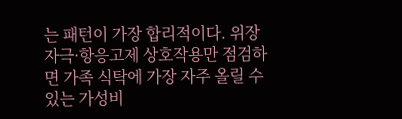는 패턴이 가장 합리적이다. 위장 자극·항응고제 상호작용만 점검하면 가족 식탁에 가장 자주 올릴 수 있는 가성비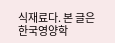식재료다. 본 글은 한국영양학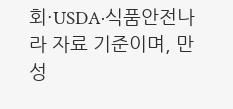회·USDA·식품안전나라 자료 기준이며, 만성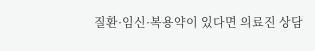질환·임신·복용약이 있다면 의료진 상담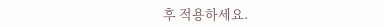후 적용하세요.